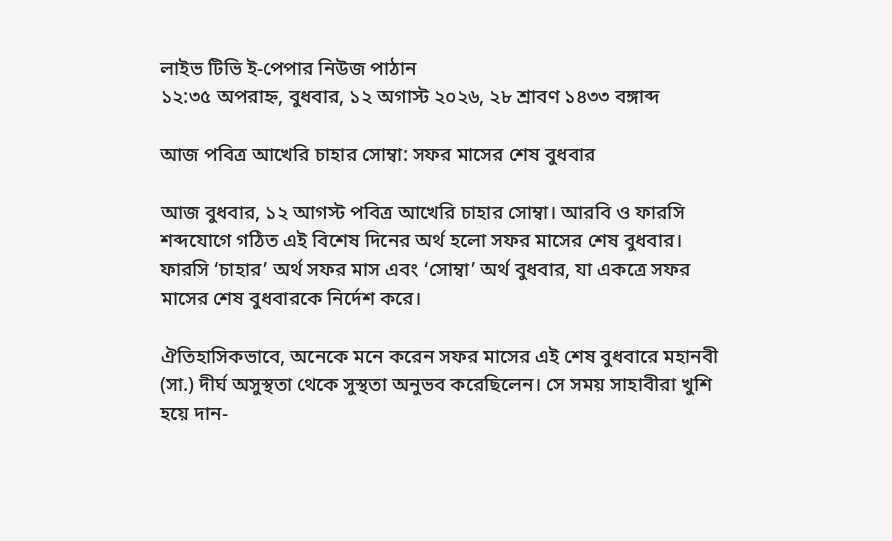লাইভ টিভি ই-পেপার নিউজ পাঠান
১২:৩৫ অপরাহ্ন, বুধবার, ১২ অগাস্ট ২০২৬, ২৮ শ্রাবণ ১৪৩৩ বঙ্গাব্দ

আজ পবিত্র আখেরি চাহার সোম্বা: সফর মাসের শেষ বুধবার

আজ বুধবার, ১২ আগস্ট পবিত্র আখেরি চাহার সোম্বা। আরবি ও ফারসি শব্দযোগে গঠিত এই বিশেষ দিনের অর্থ হলো সফর মাসের শেষ বুধবার। ফারসি ‘চাহার’ অর্থ সফর মাস এবং ‘সোম্বা’ অর্থ বুধবার, যা একত্রে সফর মাসের শেষ বুধবারকে নির্দেশ করে।

ঐতিহাসিকভাবে, অনেকে মনে করেন সফর মাসের এই শেষ বুধবারে মহানবী (সা.) দীর্ঘ অসুস্থতা থেকে সুস্থতা অনুভব করেছিলেন। সে সময় সাহাবীরা খুশি হয়ে দান-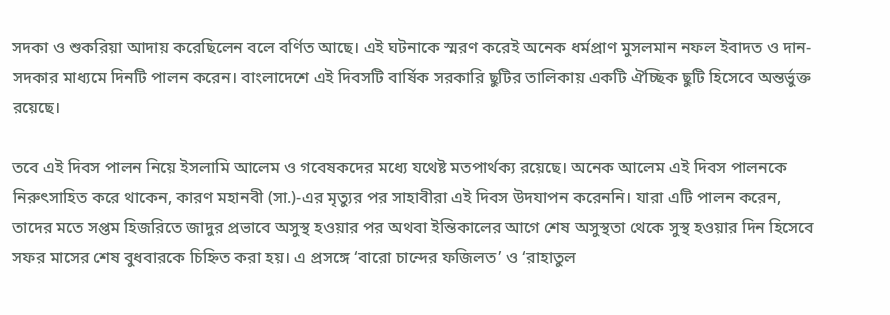সদকা ও শুকরিয়া আদায় করেছিলেন বলে বর্ণিত আছে। এই ঘটনাকে স্মরণ করেই অনেক ধর্মপ্রাণ মুসলমান নফল ইবাদত ও দান-সদকার মাধ্যমে দিনটি পালন করেন। বাংলাদেশে এই দিবসটি বার্ষিক সরকারি ছুটির তালিকায় একটি ঐচ্ছিক ছুটি হিসেবে অন্তর্ভুক্ত রয়েছে।

তবে এই দিবস পালন নিয়ে ইসলামি আলেম ও গবেষকদের মধ্যে যথেষ্ট মতপার্থক্য রয়েছে। অনেক আলেম এই দিবস পালনকে নিরুৎসাহিত করে থাকেন, কারণ মহানবী (সা.)-এর মৃত্যুর পর সাহাবীরা এই দিবস উদযাপন করেননি। যারা এটি পালন করেন, তাদের মতে সপ্তম হিজরিতে জাদুর প্রভাবে অসুস্থ হওয়ার পর অথবা ইন্তিকালের আগে শেষ অসুস্থতা থেকে সুস্থ হওয়ার দিন হিসেবে সফর মাসের শেষ বুধবারকে চিহ্নিত করা হয়। এ প্রসঙ্গে ‘বারো চান্দের ফজিলত’ ও ‘রাহাতুল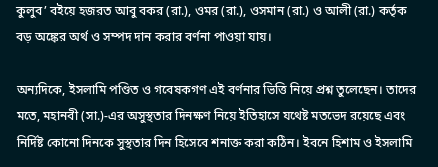কুলুব’ বইয়ে হজরত আবু বকর (রা.), ওমর (রা.), ওসমান (রা.) ও আলী (রা.) কর্তৃক বড় অঙ্কের অর্থ ও সম্পদ দান করার বর্ণনা পাওয়া যায়।

অন্যদিকে, ইসলামি পণ্ডিত ও গবেষকগণ এই বর্ণনার ভিত্তি নিয়ে প্রশ্ন তুলেছেন। তাদের মতে, মহানবী (সা.)-এর অসুস্থতার দিনক্ষণ নিয়ে ইতিহাসে যথেষ্ট মতভেদ রয়েছে এবং নির্দিষ্ট কোনো দিনকে সুস্থতার দিন হিসেবে শনাক্ত করা কঠিন। ইবনে হিশাম ও ইসলামি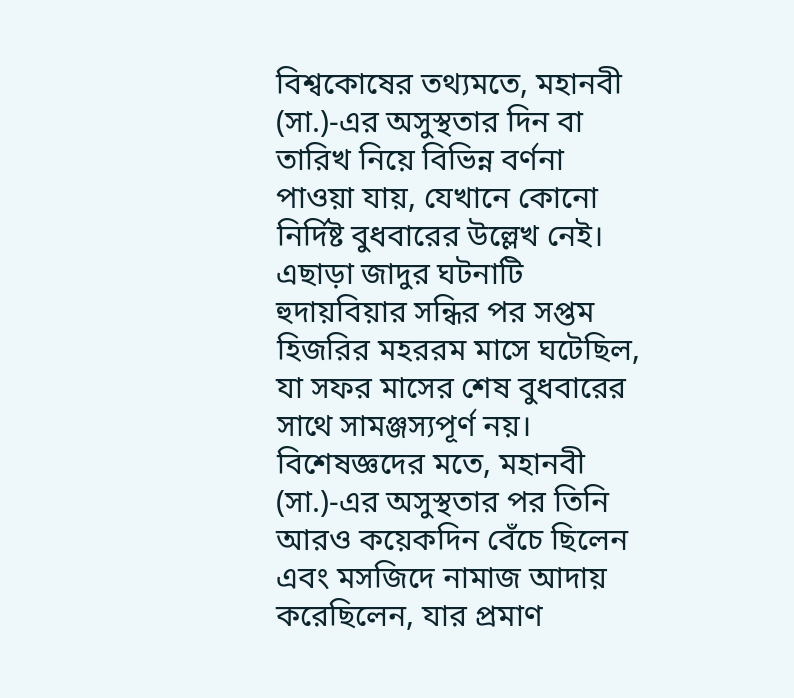বিশ্বকোষের তথ্যমতে, মহানবী (সা.)-এর অসুস্থতার দিন বা তারিখ নিয়ে বিভিন্ন বর্ণনা পাওয়া যায়, যেখানে কোনো নির্দিষ্ট বুধবারের উল্লেখ নেই। এছাড়া জাদুর ঘটনাটি হুদায়বিয়ার সন্ধির পর সপ্তম হিজরির মহররম মাসে ঘটেছিল, যা সফর মাসের শেষ বুধবারের সাথে সামঞ্জস্যপূর্ণ নয়। বিশেষজ্ঞদের মতে, মহানবী (সা.)-এর অসুস্থতার পর তিনি আরও কয়েকদিন বেঁচে ছিলেন এবং মসজিদে নামাজ আদায় করেছিলেন, যার প্রমাণ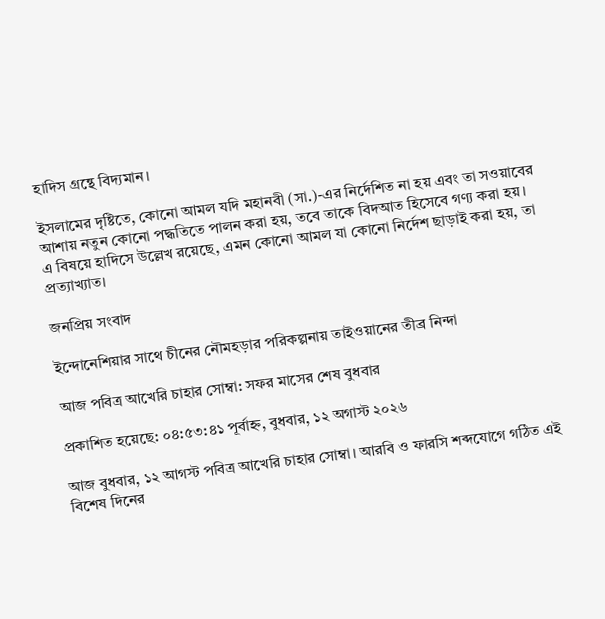হাদিস গ্রন্থে বিদ্যমান।

ইসলামের দৃষ্টিতে, কোনো আমল যদি মহানবী (সা.)-এর নির্দেশিত না হয় এবং তা সওয়াবের আশায় নতুন কোনো পদ্ধতিতে পালন করা হয়, তবে তাকে বিদআত হিসেবে গণ্য করা হয়। এ বিষয়ে হাদিসে উল্লেখ রয়েছে, এমন কোনো আমল যা কোনো নির্দেশ ছাড়াই করা হয়, তা প্রত্যাখ্যাত।

জনপ্রিয় সংবাদ

ইন্দোনেশিয়ার সাথে চীনের নৌমহড়ার পরিকল্পনায় তাইওয়ানের তীব্র নিন্দা

আজ পবিত্র আখেরি চাহার সোম্বা: সফর মাসের শেষ বুধবার

প্রকাশিত হয়েছে: ০৪:৫৩:৪১ পূর্বাহ্ন, বুধবার, ১২ অগাস্ট ২০২৬

আজ বুধবার, ১২ আগস্ট পবিত্র আখেরি চাহার সোম্বা। আরবি ও ফারসি শব্দযোগে গঠিত এই বিশেষ দিনের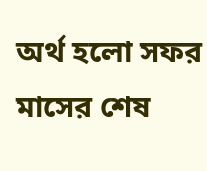অর্থ হলো সফর মাসের শেষ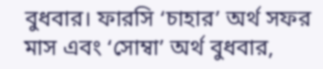বুধবার। ফারসি ‘চাহার’ অর্থ সফর মাস এবং ‘সোম্বা’ অর্থ বুধবার,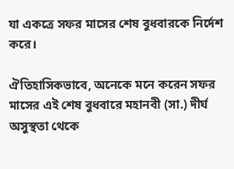যা একত্রে সফর মাসের শেষ বুধবারকে নির্দেশ করে।

ঐতিহাসিকভাবে, অনেকে মনে করেন সফর মাসের এই শেষ বুধবারে মহানবী (সা.) দীর্ঘ অসুস্থতা থেকে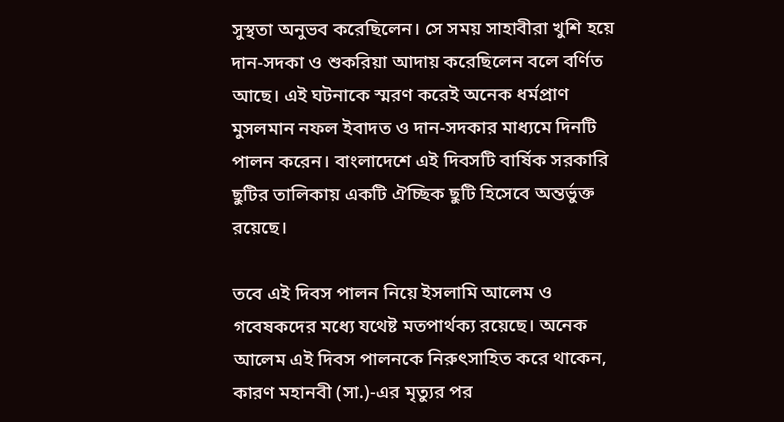সুস্থতা অনুভব করেছিলেন। সে সময় সাহাবীরা খুশি হয়ে দান-সদকা ও শুকরিয়া আদায় করেছিলেন বলে বর্ণিত আছে। এই ঘটনাকে স্মরণ করেই অনেক ধর্মপ্রাণ মুসলমান নফল ইবাদত ও দান-সদকার মাধ্যমে দিনটি পালন করেন। বাংলাদেশে এই দিবসটি বার্ষিক সরকারি ছুটির তালিকায় একটি ঐচ্ছিক ছুটি হিসেবে অন্তর্ভুক্ত রয়েছে।

তবে এই দিবস পালন নিয়ে ইসলামি আলেম ও গবেষকদের মধ্যে যথেষ্ট মতপার্থক্য রয়েছে। অনেক আলেম এই দিবস পালনকে নিরুৎসাহিত করে থাকেন, কারণ মহানবী (সা.)-এর মৃত্যুর পর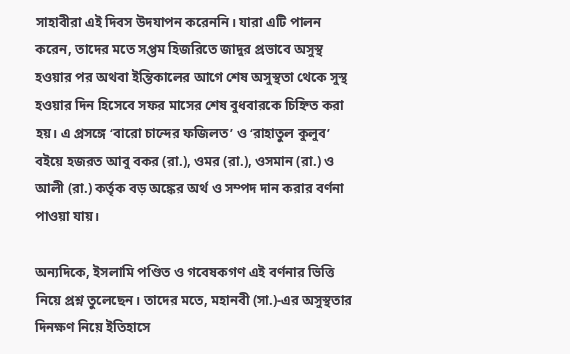সাহাবীরা এই দিবস উদযাপন করেননি। যারা এটি পালন করেন, তাদের মতে সপ্তম হিজরিতে জাদুর প্রভাবে অসুস্থ হওয়ার পর অথবা ইন্তিকালের আগে শেষ অসুস্থতা থেকে সুস্থ হওয়ার দিন হিসেবে সফর মাসের শেষ বুধবারকে চিহ্নিত করা হয়। এ প্রসঙ্গে ‘বারো চান্দের ফজিলত’ ও ‘রাহাতুল কুলুব’ বইয়ে হজরত আবু বকর (রা.), ওমর (রা.), ওসমান (রা.) ও আলী (রা.) কর্তৃক বড় অঙ্কের অর্থ ও সম্পদ দান করার বর্ণনা পাওয়া যায়।

অন্যদিকে, ইসলামি পণ্ডিত ও গবেষকগণ এই বর্ণনার ভিত্তি নিয়ে প্রশ্ন তুলেছেন। তাদের মতে, মহানবী (সা.)-এর অসুস্থতার দিনক্ষণ নিয়ে ইতিহাসে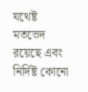যথেষ্ট মতভেদ রয়েছে এবং নির্দিষ্ট কোনো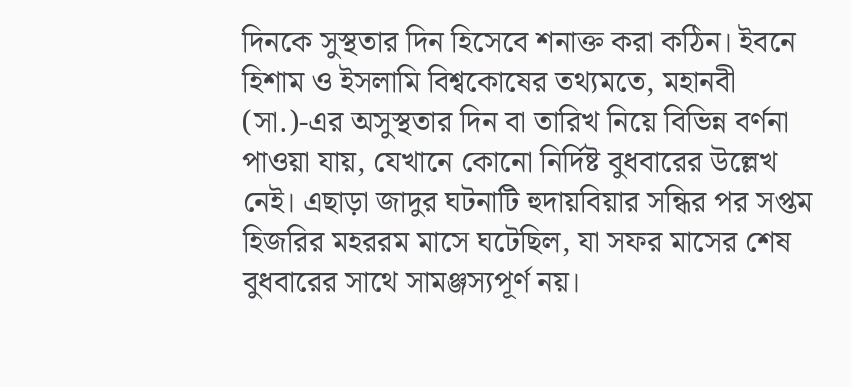দিনকে সুস্থতার দিন হিসেবে শনাক্ত করা কঠিন। ইবনে হিশাম ও ইসলামি বিশ্বকোষের তথ্যমতে, মহানবী (সা.)-এর অসুস্থতার দিন বা তারিখ নিয়ে বিভিন্ন বর্ণনা পাওয়া যায়, যেখানে কোনো নির্দিষ্ট বুধবারের উল্লেখ নেই। এছাড়া জাদুর ঘটনাটি হুদায়বিয়ার সন্ধির পর সপ্তম হিজরির মহররম মাসে ঘটেছিল, যা সফর মাসের শেষ বুধবারের সাথে সামঞ্জস্যপূর্ণ নয়।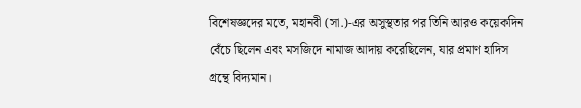বিশেষজ্ঞদের মতে, মহানবী (সা.)-এর অসুস্থতার পর তিনি আরও কয়েকদিন বেঁচে ছিলেন এবং মসজিদে নামাজ আদায় করেছিলেন, যার প্রমাণ হাদিস গ্রন্থে বিদ্যমান।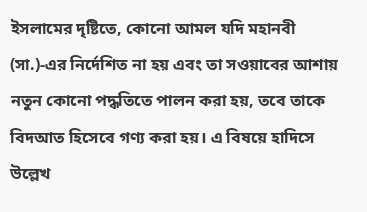ইসলামের দৃষ্টিতে, কোনো আমল যদি মহানবী (সা.)-এর নির্দেশিত না হয় এবং তা সওয়াবের আশায় নতুন কোনো পদ্ধতিতে পালন করা হয়, তবে তাকে বিদআত হিসেবে গণ্য করা হয়। এ বিষয়ে হাদিসে উল্লেখ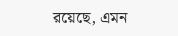রয়েছে, এমন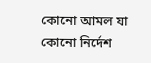কোনো আমল যা কোনো নির্দেশ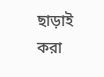ছাড়াই করা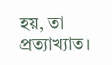হয়, তা প্রত্যাখ্যাত।